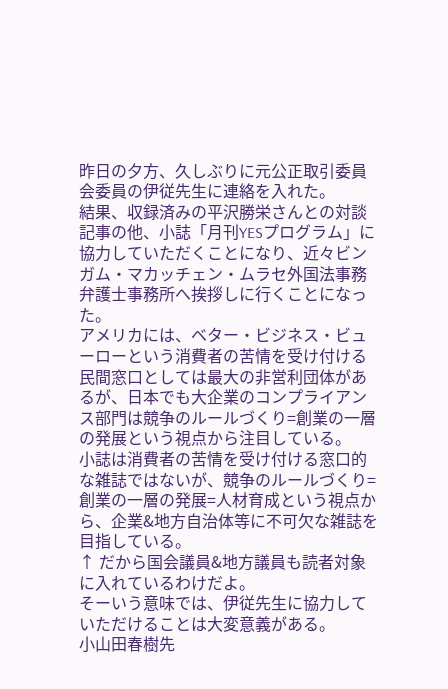昨日の夕方、久しぶりに元公正取引委員会委員の伊従先生に連絡を入れた。
結果、収録済みの平沢勝栄さんとの対談記事の他、小誌「月刊YESプログラム」に協力していただくことになり、近々ビンガム・マカッチェン・ムラセ外国法事務弁護士事務所へ挨拶しに行くことになった。
アメリカには、ベター・ビジネス・ビューローという消費者の苦情を受け付ける民間窓口としては最大の非営利団体があるが、日本でも大企業のコンプライアンス部門は競争のルールづくり=創業の一層の発展という視点から注目している。
小誌は消費者の苦情を受け付ける窓口的な雑誌ではないが、競争のルールづくり=創業の一層の発展=人材育成という視点から、企業&地方自治体等に不可欠な雑誌を目指している。
↑ だから国会議員&地方議員も読者対象に入れているわけだよ。
そーいう意味では、伊従先生に協力していただけることは大変意義がある。
小山田春樹先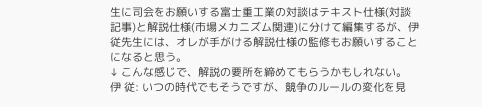生に司会をお願いする富士重工業の対談はテキスト仕様(対談記事)と解説仕様(市場メカニズム関連)に分けて編集するが、伊従先生には、オレが手がける解説仕様の監修もお願いすることになると思う。
↓ こんな感じで、解説の要所を締めてもらうかもしれない。
伊 従: いつの時代でもそうですが、競争のルールの変化を見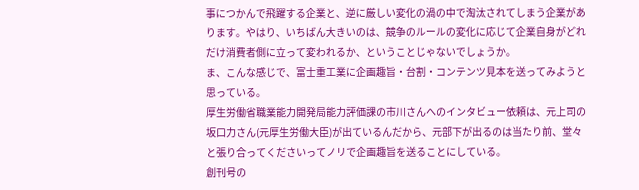事につかんで飛躍する企業と、逆に厳しい変化の渦の中で淘汰されてしまう企業があります。やはり、いちばん大きいのは、競争のルールの変化に応じて企業自身がどれだけ消費者側に立って変われるか、ということじゃないでしょうか。
ま、こんな感じで、富士重工業に企画趣旨・台割・コンテンツ見本を送ってみようと思っている。
厚生労働省職業能力開発局能力評価課の市川さんへのインタビュー依頼は、元上司の坂口力さん(元厚生労働大臣)が出ているんだから、元部下が出るのは当たり前、堂々と張り合ってくださいってノリで企画趣旨を送ることにしている。
創刊号の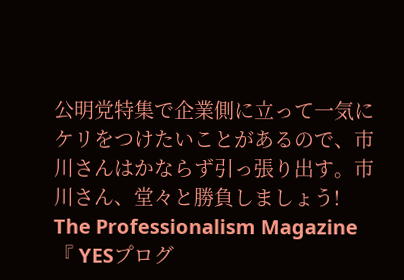公明党特集で企業側に立って一気にケリをつけたいことがあるので、市川さんはかならず引っ張り出す。市川さん、堂々と勝負しましょう!
The Professionalism Magazine
『 YESプログ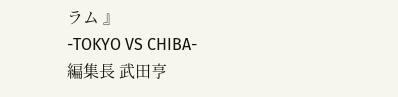ラム 』
-TOKYO VS CHIBA-
編集長 武田亨